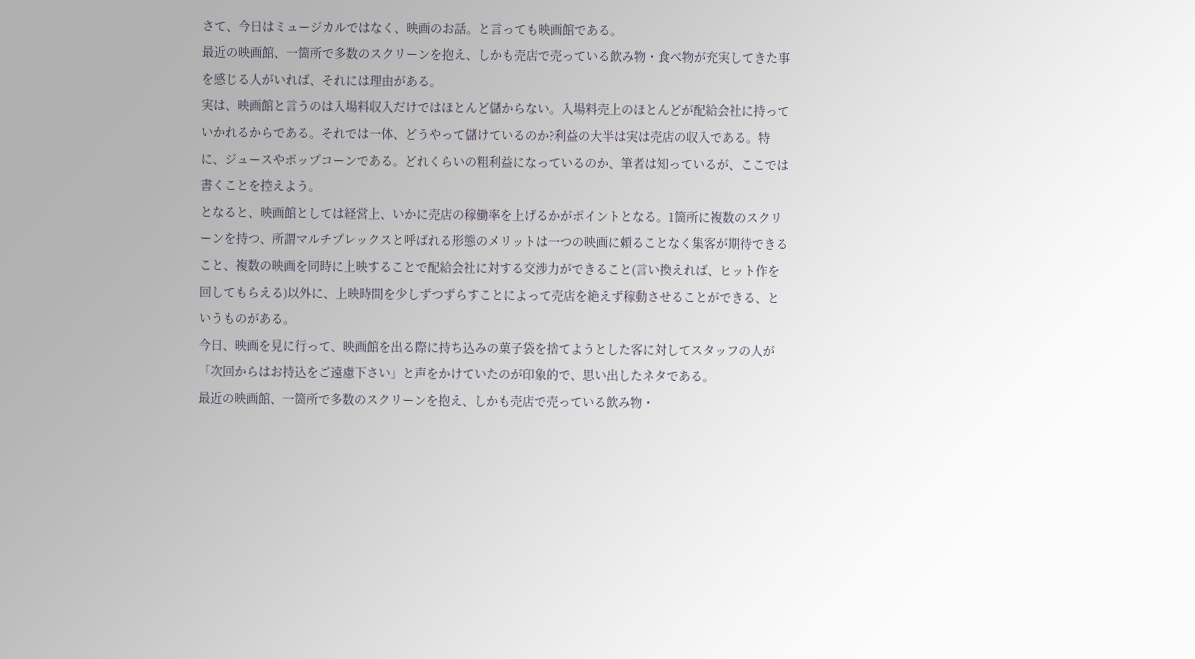さて、今日はミュージカルではなく、映画のお話。と言っても映画館である。
最近の映画館、一箇所で多数のスクリーンを抱え、しかも売店で売っている飲み物・食べ物が充実してきた事を感じる人がいれば、それには理由がある。
実は、映画館と言うのは入場料収入だけではほとんど儲からない。入場料売上のほとんどが配給会社に持っていかれるからである。それでは一体、どうやって儲けているのか?利益の大半は実は売店の収入である。特に、ジュースやポップコーンである。どれくらいの粗利益になっているのか、筆者は知っているが、ここでは書くことを控えよう。
となると、映画館としては経営上、いかに売店の稼働率を上げるかがポイントとなる。1箇所に複数のスクリーンを持つ、所謂マルチプレックスと呼ばれる形態のメリットは一つの映画に頼ることなく集客が期待できること、複数の映画を同時に上映することで配給会社に対する交渉力ができること(言い換えれば、ヒット作を回してもらえる)以外に、上映時間を少しずつずらすことによって売店を絶えず稼動させることができる、というものがある。
今日、映画を見に行って、映画館を出る際に持ち込みの菓子袋を捨てようとした客に対してスタッフの人が「次回からはお持込をご遠慮下さい」と声をかけていたのが印象的で、思い出したネタである。
最近の映画館、一箇所で多数のスクリーンを抱え、しかも売店で売っている飲み物・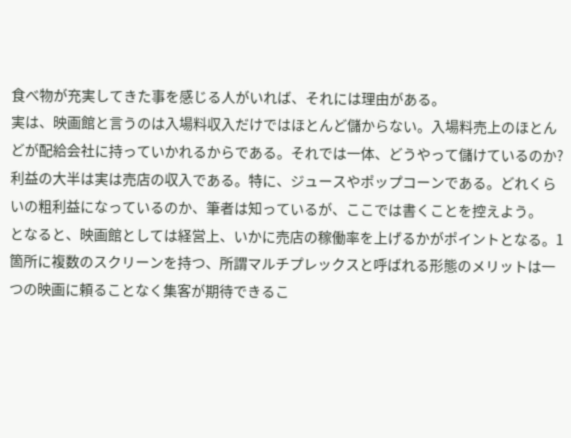食べ物が充実してきた事を感じる人がいれば、それには理由がある。
実は、映画館と言うのは入場料収入だけではほとんど儲からない。入場料売上のほとんどが配給会社に持っていかれるからである。それでは一体、どうやって儲けているのか?利益の大半は実は売店の収入である。特に、ジュースやポップコーンである。どれくらいの粗利益になっているのか、筆者は知っているが、ここでは書くことを控えよう。
となると、映画館としては経営上、いかに売店の稼働率を上げるかがポイントとなる。1箇所に複数のスクリーンを持つ、所謂マルチプレックスと呼ばれる形態のメリットは一つの映画に頼ることなく集客が期待できるこ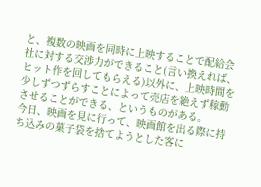と、複数の映画を同時に上映することで配給会社に対する交渉力ができること(言い換えれば、ヒット作を回してもらえる)以外に、上映時間を少しずつずらすことによって売店を絶えず稼動させることができる、というものがある。
今日、映画を見に行って、映画館を出る際に持ち込みの菓子袋を捨てようとした客に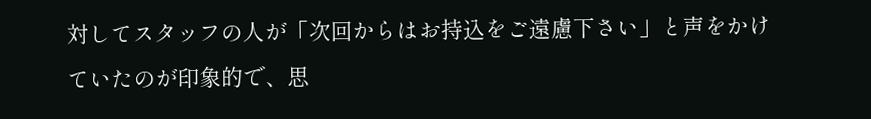対してスタッフの人が「次回からはお持込をご遠慮下さい」と声をかけていたのが印象的で、思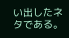い出したネタである。